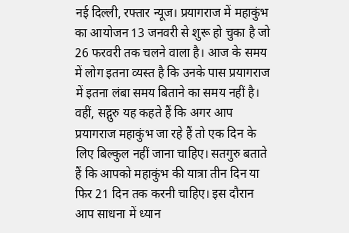नई दिल्ली, रफ्तार न्यूज। प्रयागराज में महाकुंभ का आयोजन 13 जनवरी से शुरू हो चुका है जो 26 फरवरी तक चलने वाला है। आज के समय में लोग इतना व्यस्त है कि उनके पास प्रयागराज में इतना लंबा समय बिताने का समय नहीं है। वहीं, सद्गुरु यह कहते हैं कि अगर आप प्रयागराज महाकुंभ जा रहे हैं तो एक दिन के लिए बिल्कुल नहीं जाना चाहिए। सतगुरु बताते हैं कि आपको महाकुंभ की यात्रा तीन दिन या फिर 21 दिन तक करनी चाहिए। इस दौरान आप साधना में ध्यान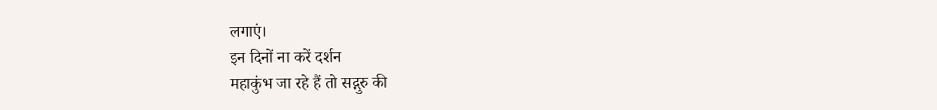लगाएं।
इन दिनों ना करें दर्शन
महाकुंभ जा रहे हैं तो सद्गुरु की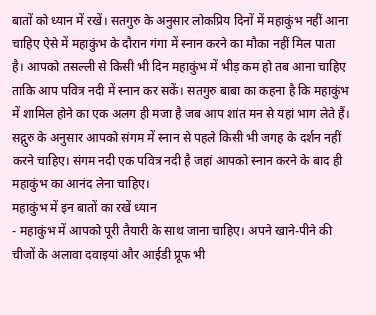बातों को ध्यान में रखें। सतगुरु के अनुसार लोकप्रिय दिनों में महाकुंभ नहीं आना चाहिए ऐसे में महाकुंभ के दौरान गंगा में स्नान करने का मौका नहीं मिल पाता है। आपको तसल्ली से किसी भी दिन महाकुंभ में भीड़ कम हो तब आना चाहिए ताकि आप पवित्र नदी में स्नान कर सकें। सतगुरु बाबा का कहना है कि महाकुंभ में शामिल होने का एक अलग ही मजा है जब आप शांत मन से यहां भाग लेते हैं। सद्गुरु के अनुसार आपको संगम में स्नान से पहले किसी भी जगह के दर्शन नहीं करने चाहिए। संगम नदी एक पवित्र नदी है जहां आपको स्नान करने के बाद ही महाकुंभ का आनंद लेना चाहिए।
महाकुंभ में इन बातों का रखें ध्यान
- महाकुंभ में आपको पूरी तैयारी के साथ जाना चाहिए। अपने खाने-पीने की चीजों के अलावा दवाइयां और आईडी प्रूफ भी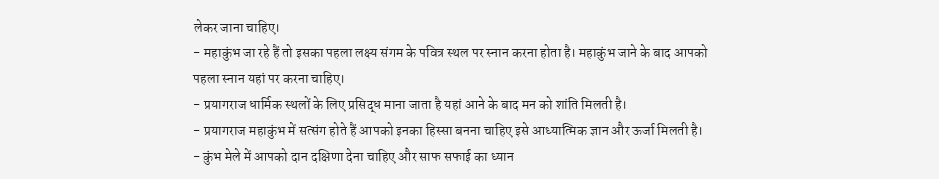लेकर जाना चाहिए।
- महाकुंभ जा रहे हैं तो इसका पहला लक्ष्य संगम के पवित्र स्थल पर स्नान करना होता है। महाकुंभ जाने के बाद आपको पहला स्नान यहां पर करना चाहिए।
- प्रयागराज धार्मिक स्थलों के लिए प्रसिद्ध माना जाता है यहां आने के बाद मन को शांति मिलती है।
- प्रयागराज महाकुंभ में सत्संग होते हैं आपको इनका हिस्सा बनना चाहिए इसे आध्यात्मिक ज्ञान और ऊर्जा मिलती है।
- कुंभ मेले में आपको दान दक्षिणा देना चाहिए और साफ सफाई का ध्यान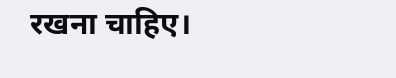रखना चाहिए।